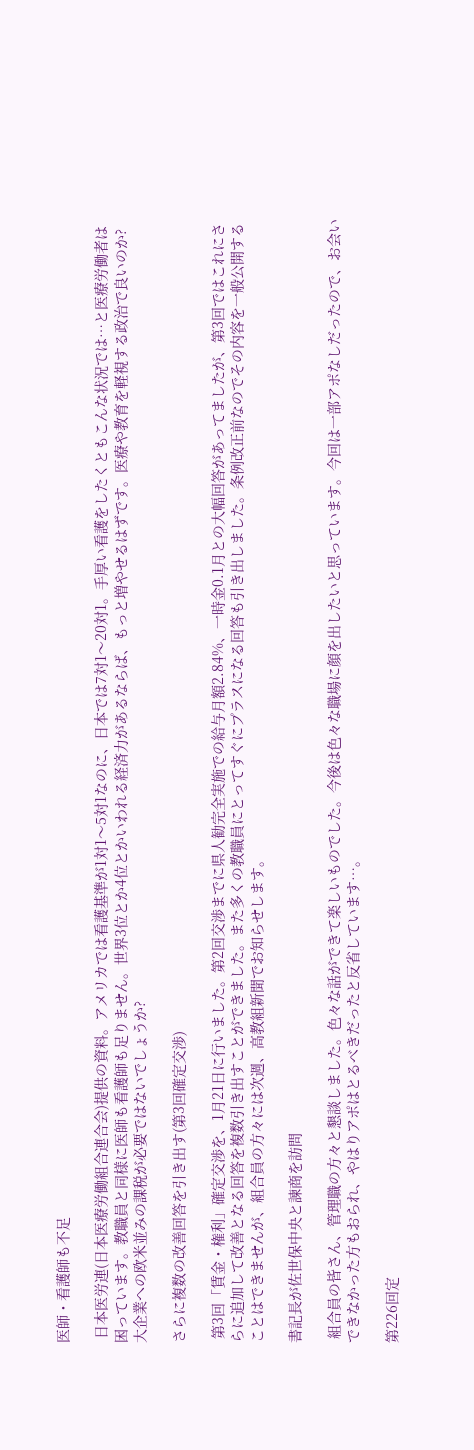医師・看護師も不足

 日本医労連(日本医療労働組合連合会)提供の資料。アメリカでは看護基準が1対1〜5対1なのに、日本では7対1〜20対1。手厚い看護をしたくともこんな状況では…と医療労働者は困っています。教職員と同様に医師も看護師も足りません。世界3位とか4位とかいわれる経済力があるならば、もっと増やせるはずです。医療や教育を軽視する政治で良いのか? 大企業への欧米並みの課税が必要ではないでしょうか?

さらに複数の改善回答を引き出す(第3回確定交渉)

 第3回「賃金・権利」確定交渉を、1月21日に行いました。第2回交渉までに県人勧完全実施での給与月額2.84%、一時金0.1月との大幅回答があってましたが、第3回ではこれにさらに追加して改善となる回答を複数引き出すことができました。また多くの教職員にとってすぐにプラスになる回答も引き出しました。条例改正前なのでその内容を一般公開することはできませんが、組合員の方々には次週、高教組新聞でお知らせします。

書記長が佐世保中央と諫商を訪問

 組合員の皆さん、管理職の方々と懇談しました。色々な話ができて楽しいものでした。今後は色々な職場に顔を出したいと思っています。今回は一部アポなしだったので、お会いできなかった方もおられ、やはりアポはとるべきだったと反省しています…。

第226回定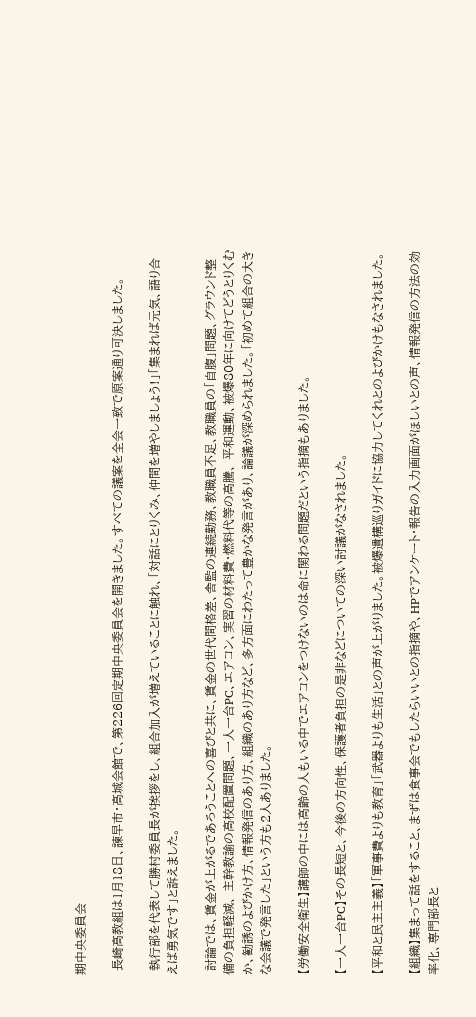期中央委員会

 長崎高教組は1月18日、諫早市・高城会館で、第226回定期中央委員会を開きました。すべての議案を全会一致で原案通り可決しました。

 執行部を代表して勝村委員長が挨拶をし、組合加入が増えていることに触れ、「対話にとりくみ、仲間を増やしましょう!」「集まれば元気、語り合えば勇気です」と訴えました。

 討論では、賃金が上がるであろうことへの喜びと共に、賃金の世代間格差、舎監の連続勤務、教職員不足、教職員の「自腹」問題、グラウンド整備の負担軽減、 主幹教諭の高校配置問題、一人一台PC、エアコン、実習の材料費・燃料代等の高騰、 平和運動、被爆80年に向けてどうとりくむか、勧誘のよびかけ方、情報発信のあり方、組織のあり方など、多方面にわたって豊かな発言があり、論議が深められました。「初めて組合の大きな会議で発言した」という方も2人ありました。

【労働安全衛生】講師の中には高齢の人もいる中でエアコンをつけないのは命に関わる問題だという指摘もありました。

【一人一台PC】その長短と、今後の方向性、保護者負担の是非などについての深い討議がなされました。

【平和と民主主義】「軍事費よりも教育」「武器よりも生活」との声が上がりました。被爆遺構巡りガイドに協力してくれとのよびかけもなされました。

【組織】集まって話をすること、まずは食事会でもしたらいいとの指摘や、HPでアンケート・報告の入力画面がほしいとの声、情報発信の方法の効率化、専門部長と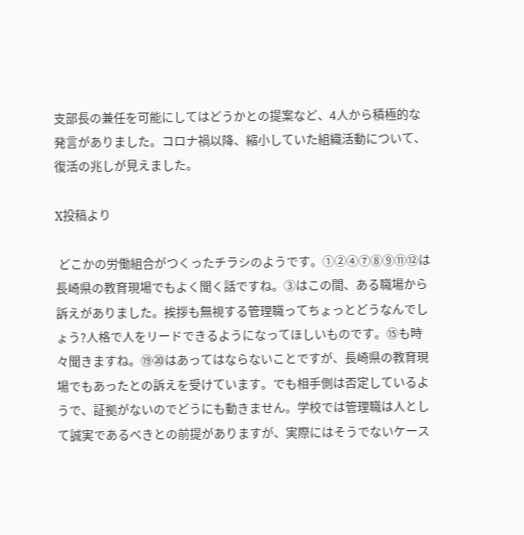支部長の兼任を可能にしてはどうかとの提案など、4人から積極的な発言がありました。コロナ禍以降、縮小していた組織活動について、復活の兆しが見えました。

X投稿より

 どこかの労働組合がつくったチラシのようです。①②④⑦⑧⑨⑪⑫は長崎県の教育現場でもよく聞く話ですね。③はこの間、ある職場から訴えがありました。挨拶も無視する管理職ってちょっとどうなんでしょう?人格で人をリードできるようになってほしいものです。⑮も時々聞きますね。⑲⑳はあってはならないことですが、長崎県の教育現場でもあったとの訴えを受けています。でも相手側は否定しているようで、証拠がないのでどうにも動きません。学校では管理職は人として誠実であるべきとの前提がありますが、実際にはそうでないケース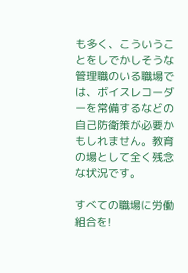も多く、こういうことをしでかしそうな管理職のいる職場では、ボイスレコーダーを常備するなどの自己防衛策が必要かもしれません。教育の場として全く残念な状況です。

すべての職場に労働組合を!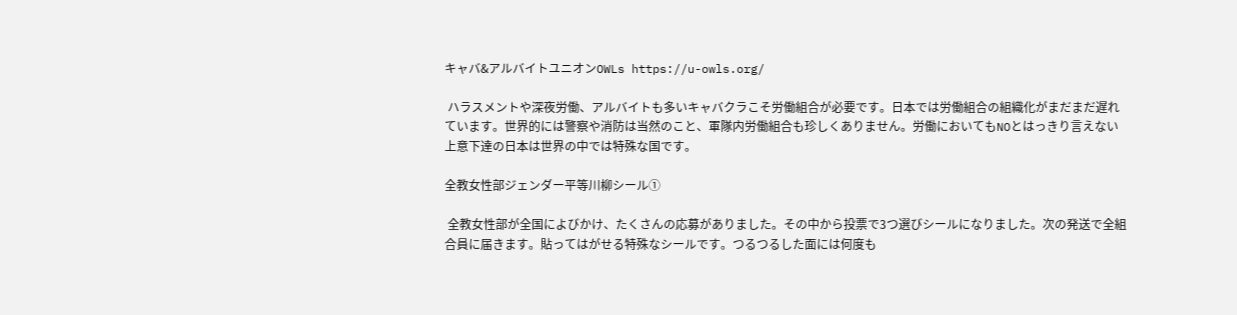キャバ&アルバイトユニオンOWLs https://u-owls.org/

 ハラスメントや深夜労働、アルバイトも多いキャバクラこそ労働組合が必要です。日本では労働組合の組織化がまだまだ遅れています。世界的には警察や消防は当然のこと、軍隊内労働組合も珍しくありません。労働においてもNOとはっきり言えない上意下達の日本は世界の中では特殊な国です。

全教女性部ジェンダー平等川柳シール①

 全教女性部が全国によびかけ、たくさんの応募がありました。その中から投票で3つ選びシールになりました。次の発送で全組合員に届きます。貼ってはがせる特殊なシールです。つるつるした面には何度も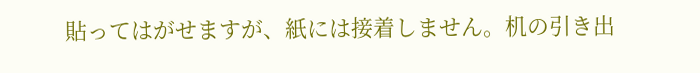貼ってはがせますが、紙には接着しません。机の引き出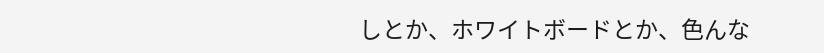しとか、ホワイトボードとか、色んな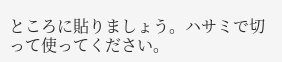ところに貼りましょう。ハサミで切って使ってください。